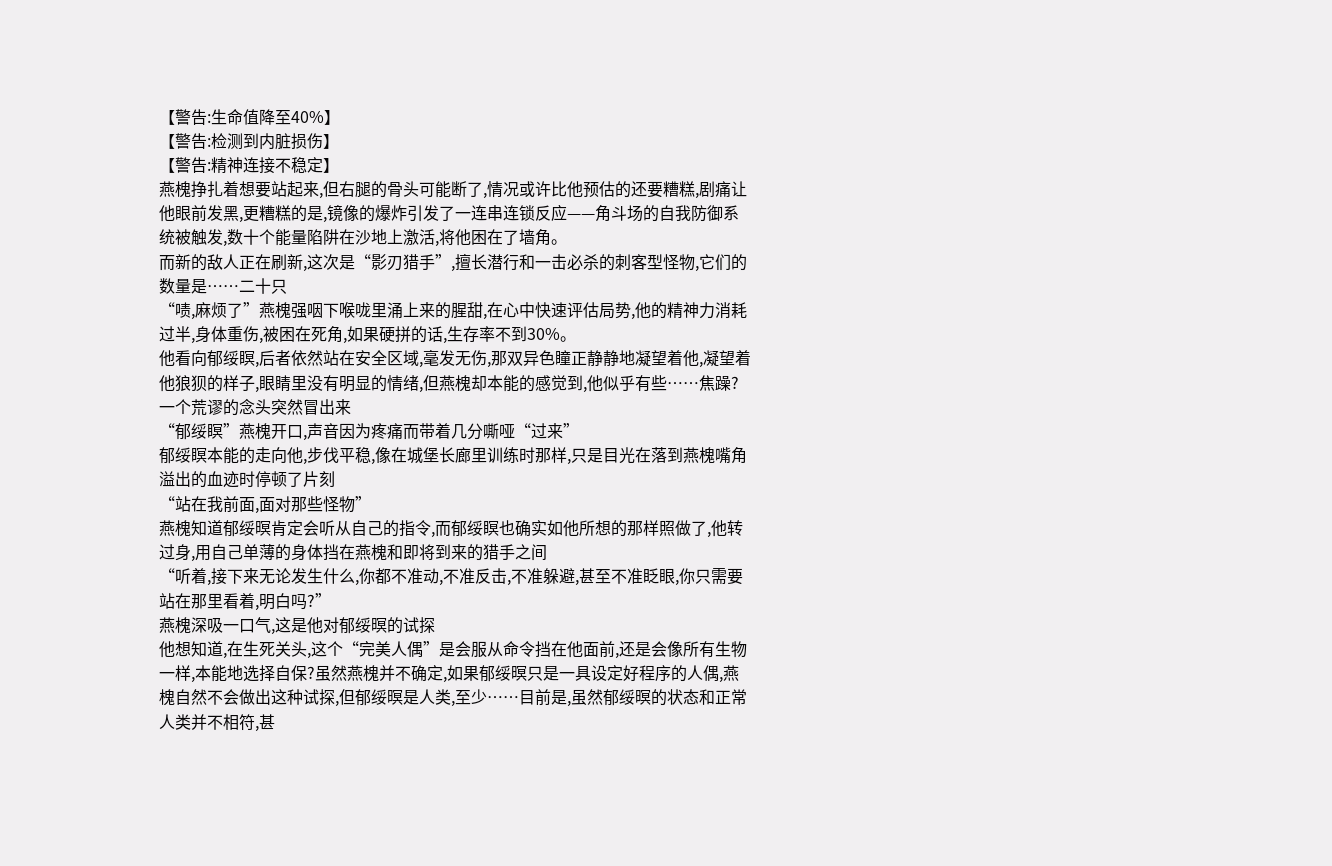【警告:生命值降至40%】
【警告:检测到内脏损伤】
【警告:精神连接不稳定】
燕槐挣扎着想要站起来,但右腿的骨头可能断了,情况或许比他预估的还要糟糕,剧痛让他眼前发黑,更糟糕的是,镜像的爆炸引发了一连串连锁反应——角斗场的自我防御系统被触发,数十个能量陷阱在沙地上激活,将他困在了墙角。
而新的敌人正在刷新,这次是“影刃猎手”,擅长潜行和一击必杀的刺客型怪物,它们的数量是……二十只
“啧,麻烦了”燕槐强咽下喉咙里涌上来的腥甜,在心中快速评估局势,他的精神力消耗过半,身体重伤,被困在死角,如果硬拼的话,生存率不到30%。
他看向郁绥瞑,后者依然站在安全区域,毫发无伤,那双异色瞳正静静地凝望着他,凝望着他狼狈的样子,眼睛里没有明显的情绪,但燕槐却本能的感觉到,他似乎有些……焦躁?一个荒谬的念头突然冒出来
“郁绥瞑”燕槐开口,声音因为疼痛而带着几分嘶哑“过来”
郁绥瞑本能的走向他,步伐平稳,像在城堡长廊里训练时那样,只是目光在落到燕槐嘴角溢出的血迹时停顿了片刻
“站在我前面,面对那些怪物”
燕槐知道郁绥暝肯定会听从自己的指令,而郁绥瞑也确实如他所想的那样照做了,他转过身,用自己单薄的身体挡在燕槐和即将到来的猎手之间
“听着,接下来无论发生什么,你都不准动,不准反击,不准躲避,甚至不准眨眼,你只需要站在那里看着,明白吗?”
燕槐深吸一口气,这是他对郁绥暝的试探
他想知道,在生死关头,这个“完美人偶”是会服从命令挡在他面前,还是会像所有生物一样,本能地选择自保?虽然燕槐并不确定,如果郁绥暝只是一具设定好程序的人偶,燕槐自然不会做出这种试探,但郁绥暝是人类,至少……目前是,虽然郁绥暝的状态和正常人类并不相符,甚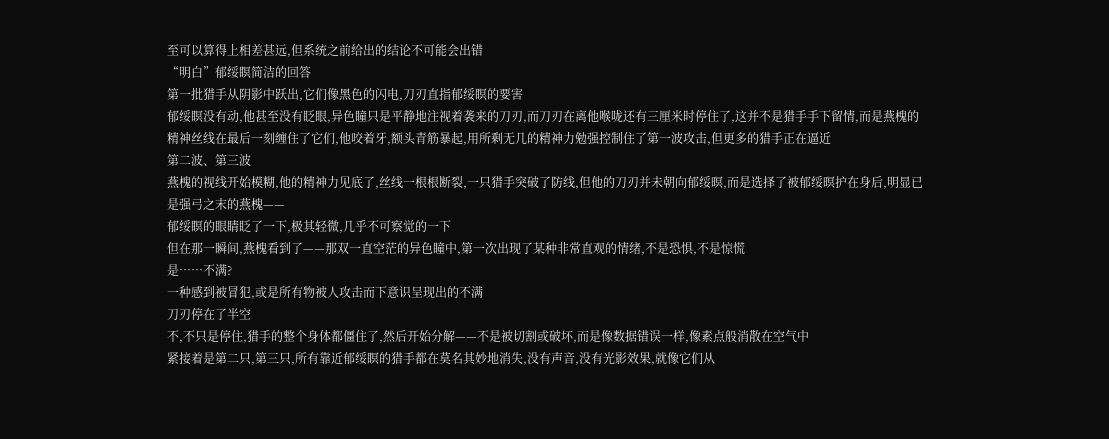至可以算得上相差甚远,但系统之前给出的结论不可能会出错
“明白”郁绥瞑简洁的回答
第一批猎手从阴影中跃出,它们像黑色的闪电,刀刃直指郁绥瞑的要害
郁绥瞑没有动,他甚至没有眨眼,异色瞳只是平静地注视着袭来的刀刃,而刀刃在离他喉咙还有三厘米时停住了,这并不是猎手手下留情,而是燕槐的精神丝线在最后一刻缠住了它们,他咬着牙,额头青筋暴起,用所剩无几的精神力勉强控制住了第一波攻击,但更多的猎手正在逼近
第二波、第三波
燕槐的视线开始模糊,他的精神力见底了,丝线一根根断裂,一只猎手突破了防线,但他的刀刃并未朝向郁绥暝,而是选择了被郁绥暝护在身后,明显已是强弓之末的燕槐——
郁绥瞑的眼睛眨了一下,极其轻微,几乎不可察觉的一下
但在那一瞬间,燕槐看到了——那双一直空茫的异色瞳中,第一次出现了某种非常直观的情绪,不是恐惧,不是惊慌
是……不满?
一种感到被冒犯,或是所有物被人攻击而下意识呈现出的不满
刀刃停在了半空
不,不只是停住,猎手的整个身体都僵住了,然后开始分解——不是被切割或破坏,而是像数据错误一样,像素点般消散在空气中
紧接着是第二只,第三只,所有靠近郁绥瞑的猎手都在莫名其妙地消失,没有声音,没有光影效果,就像它们从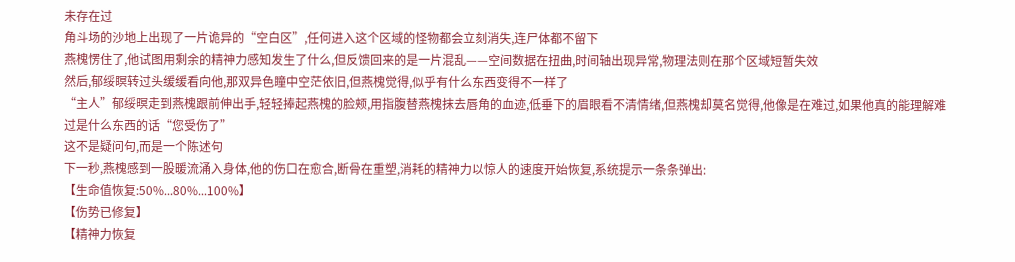未存在过
角斗场的沙地上出现了一片诡异的“空白区”,任何进入这个区域的怪物都会立刻消失,连尸体都不留下
燕槐愣住了,他试图用剩余的精神力感知发生了什么,但反馈回来的是一片混乱——空间数据在扭曲,时间轴出现异常,物理法则在那个区域短暂失效
然后,郁绥瞑转过头缓缓看向他,那双异色瞳中空茫依旧,但燕槐觉得,似乎有什么东西变得不一样了
“主人”郁绥暝走到燕槐跟前伸出手,轻轻捧起燕槐的脸颊,用指腹替燕槐抹去唇角的血迹,低垂下的眉眼看不清情绪,但燕槐却莫名觉得,他像是在难过,如果他真的能理解难过是什么东西的话“您受伤了”
这不是疑问句,而是一个陈述句
下一秒,燕槐感到一股暖流涌入身体,他的伤口在愈合,断骨在重塑,消耗的精神力以惊人的速度开始恢复,系统提示一条条弹出:
【生命值恢复:50%...80%...100%】
【伤势已修复】
【精神力恢复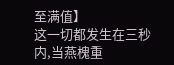至满值】
这一切都发生在三秒内,当燕槐重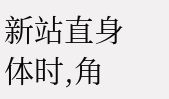新站直身体时,角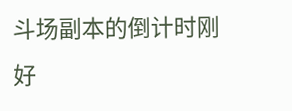斗场副本的倒计时刚好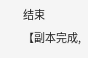结束
【副本完成,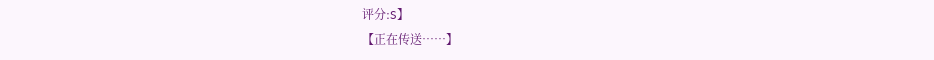评分:S】
【正在传送……】